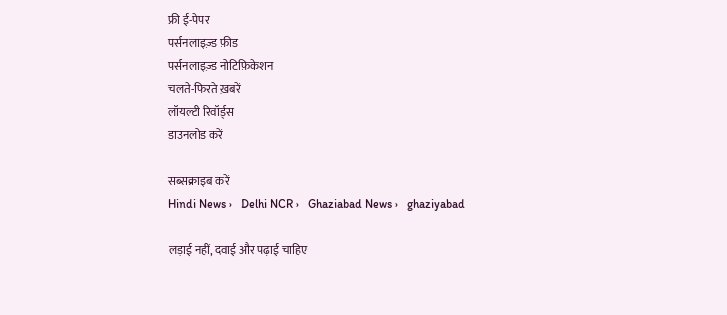फ्री ई-पेपर
पर्सनलाइज़्ड फ़ीड
पर्सनलाइज़्ड नोटिफ़िकेशन
चलते-फिरते ख़बरें
लॉयल्टी रिवॉर्ड्स
डाउनलोड करें

सब्सक्राइब करें
Hindi News ›   Delhi NCR ›   Ghaziabad News ›   ghaziyabad

लड़ाई नहीं, दवाई और पढ़ाई चाहिए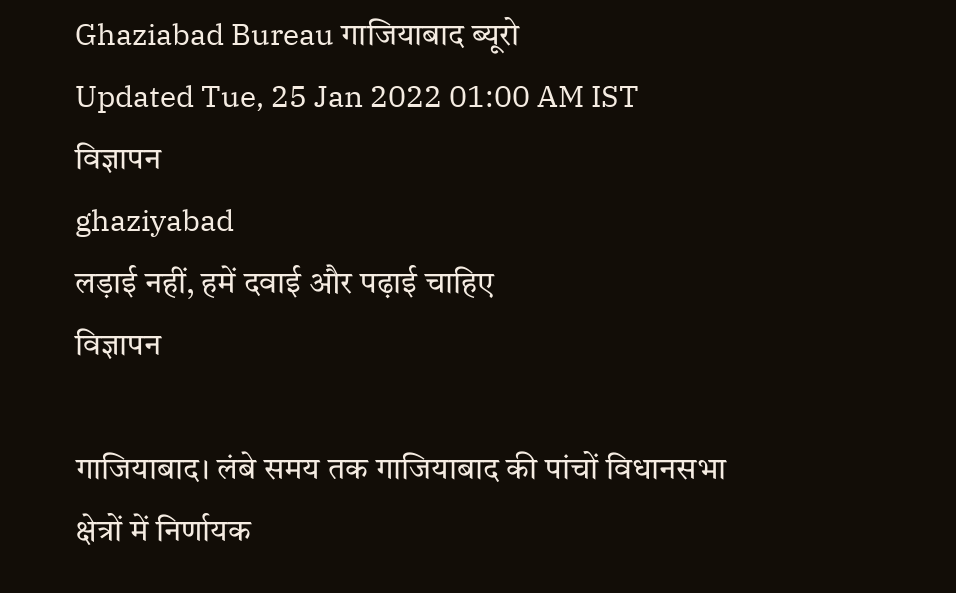Ghaziabad Bureau गाजियाबाद ब्यूरो
Updated Tue, 25 Jan 2022 01:00 AM IST
विज्ञापन
ghaziyabad
लड़ाई नहीं, हमें दवाई और पढ़ाई चाहिए
विज्ञापन

गाजियाबाद। लंबे समय तक गाजियाबाद की पांचों विधानसभा क्षेत्रों में निर्णायक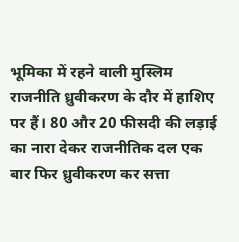भूमिका में रहने वाली मुस्लिम राजनीति ध्रुवीकरण के दौर में हाशिए पर हैं। 80 और 20 फीसदी की लड़ाई का नारा देकर राजनीतिक दल एक बार फिर ध्रुवीकरण कर सत्ता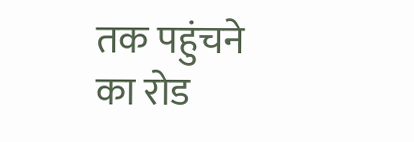तक पहुंचने का रोड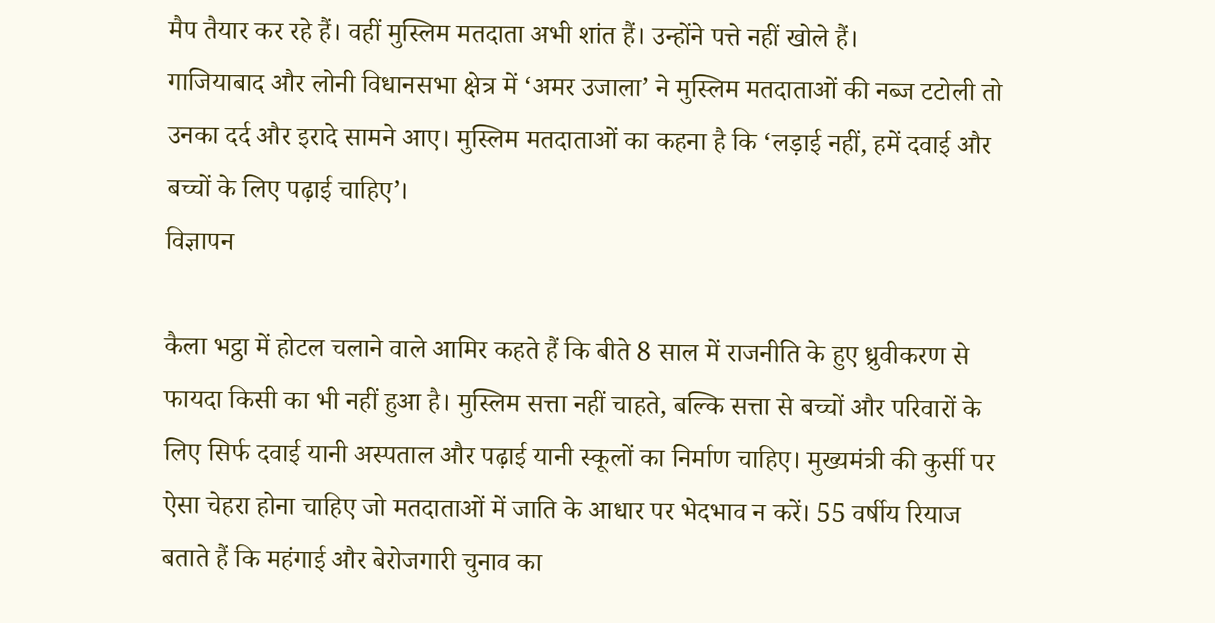मैप तैयार कर रहे हैं। वहीं मुस्लिम मतदाता अभी शांत हैं। उन्होंने पत्ते नहीं खोले हैं।
गाजियाबाद और लोनी विधानसभा क्षेत्र में ‘अमर उजाला’ ने मुस्लिम मतदाताओं की नब्ज टटोली तो उनका दर्द और इरादे सामने आए। मुस्लिम मतदाताओं का कहना है कि ‘लड़ाई नहीं, हमें दवाई और बच्चों के लिए पढ़ाई चाहिए’।
विज्ञापन

कैला भट्ठा में होटल चलाने वाले आमिर कहते हैं कि बीते 8 साल में राजनीति के हुए ध्रुवीकरण से फायदा किसी का भी नहीं हुआ है। मुस्लिम सत्ता नहीं चाहते, बल्कि सत्ता से बच्चों और परिवारों के लिए सिर्फ दवाई यानी अस्पताल और पढ़ाई यानी स्कूलों का निर्माण चाहिए। मुख्यमंत्री की कुर्सी पर ऐसा चेहरा होना चाहिए जो मतदाताओं में जाति के आधार पर भेदभाव न करें। 55 वर्षीय रियाज बताते हैं कि महंगाई और बेरोजगारी चुनाव का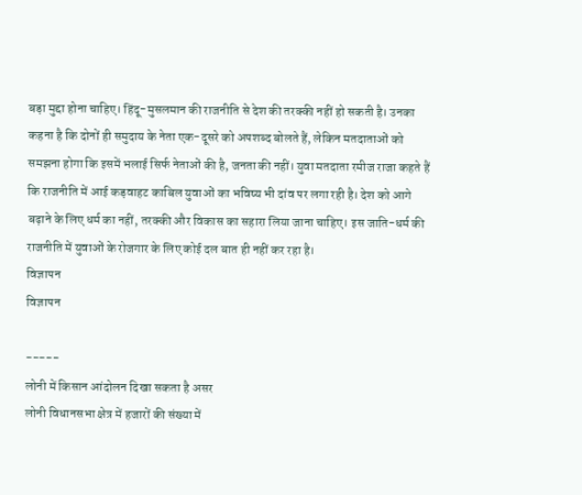बड़ा मुद्दा होना चाहिए। हिंदू-मुसलमान की राजनीति से देश की तरक्की नहीं हो सकती है। उनका कहना है कि दोनों ही समुदाय के नेता एक-दूसरे को अपशब्द बोलते हैं, लेकिन मतदाताओं को समझना होगा कि इसमें भलाई सिर्फ नेताओं की है, जनता की नहीं। युवा मतदाता रमीज राजा कहते हैं कि राजनीति में आई कड़वाहट काबिल युवाओं का भविष्य भी दांव पर लगा रही है। देश को आगे बढ़ाने के लिए धर्म का नहीं, तरक्की और विकास का सहारा लिया जाना चाहिए। इस जाति-धर्म की राजनीति में युवाओं के रोजगार के लिए कोई दल बात ही नहीं कर रहा है।
विज्ञापन
विज्ञापन

-----
लोनी में किसान आंदोलन दिखा सकता है असर
लोनी विधानसभा क्षेत्र में हजारों की संख्या में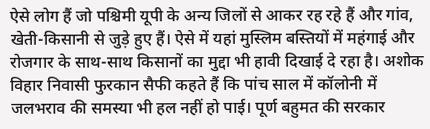ऐसे लोग हैं जो पश्चिमी यूपी के अन्य जिलों से आकर रह रहे हैं और गांव, खेती-किसानी से जुड़े हुए हैं। ऐसे में यहां मुस्लिम बस्तियों में महंगाई और रोजगार के साथ-साथ किसानों का मुद्दा भी हावी दिखाई दे रहा है। अशोक विहार निवासी फुरकान सैफी कहते हैं कि पांच साल में कॉलोनी में जलभराव की समस्या भी हल नहीं हो पाई। पूर्ण बहुमत की सरकार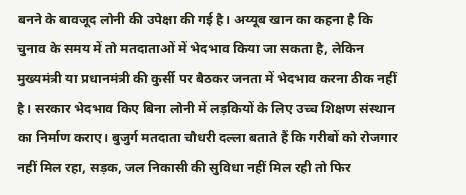बनने के बावजूद लोनी की उपेक्षा की गई है। अय्यूब खान का कहना है कि चुनाव के समय में तो मतदाताओं में भेदभाव किया जा सकता है, लेकिन मुख्यमंत्री या प्रधानमंत्री की कुर्सी पर बैठकर जनता में भेदभाव करना ठीक नहीं है। सरकार भेदभाव किए बिना लोनी में लड़कियों के लिए उच्च शिक्षण संस्थान का निर्माण कराए। बुजुर्ग मतदाता चौधरी दल्ला बताते हैं कि गरीबों को रोजगार नहीं मिल रहा, सड़क, जल निकासी की सुविधा नहीं मिल रही तो फिर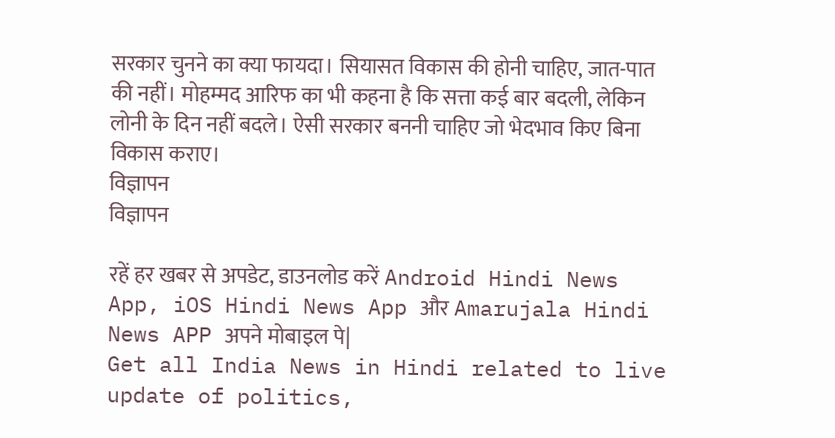सरकार चुनने का क्या फायदा। सियासत विकास की होनी चाहिए, जात-पात की नहीं। मोहम्मद आरिफ का भी कहना है कि सत्ता कई बार बदली, लेकिन लोनी के दिन नहीं बदले। ऐसी सरकार बननी चाहिए जो भेदभाव किए बिना विकास कराए।
विज्ञापन
विज्ञापन

रहें हर खबर से अपडेट, डाउनलोड करें Android Hindi News App, iOS Hindi News App और Amarujala Hindi News APP अपने मोबाइल पे|
Get all India News in Hindi related to live update of politics,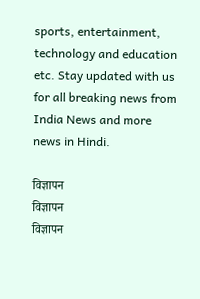sports, entertainment, technology and education etc. Stay updated with us for all breaking news from India News and more news in Hindi.

विज्ञापन
विज्ञापन
विज्ञापन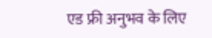एड फ्री अनुभव के लिए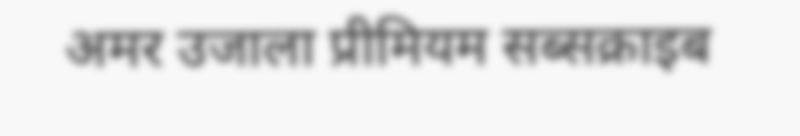अमर उजाला प्रीमियम सब्सक्राइब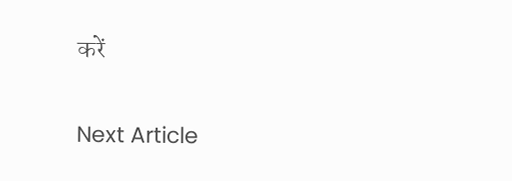करें

Next Article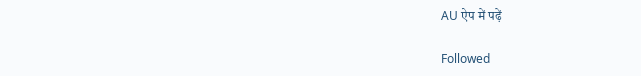AU ऐप में पढ़ें

Followed